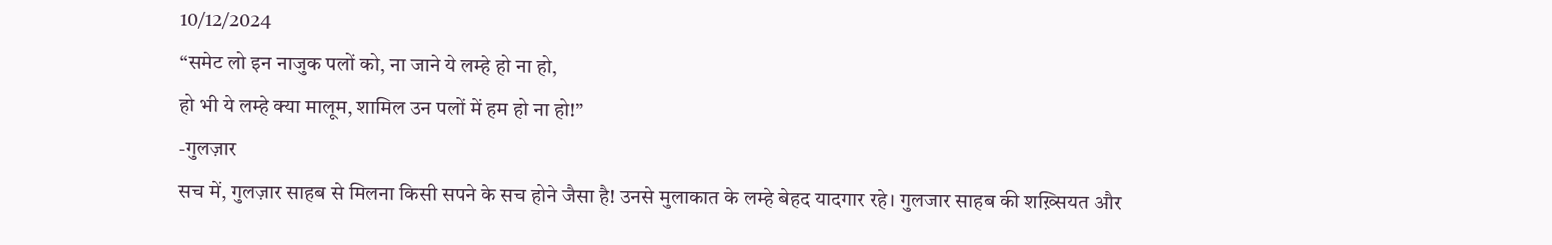10/12/2024
“समेट लो इन नाजुक पलों को, ना जाने ये लम्हे हो ना हो,
हो भी ये लम्हे क्या मालूम, शामिल उन पलों में हम हो ना हो!”
-गुलज़ार
सच में, गुलज़ार साहब से मिलना किसी सपने के सच होने जैसा है! उनसे मुलाकात के लम्हे बेहद यादगार रहे। गुलजार साहब की शख़्सियत और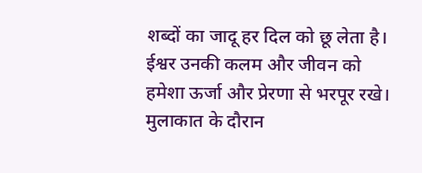शब्दों का जादू हर दिल को छू लेता है। ईश्वर उनकी कलम और जीवन को हमेशा ऊर्जा और प्रेरणा से भरपूर रखे। मुलाकात के दौरान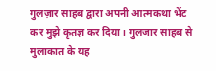गुलज़ार साहब द्वारा अपनी आत्मकथा भेंट कर मुझे कृतज्ञ कर दिया। गुलजार साहब से मुलाकात के यह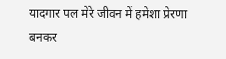यादगार पल मेरे जीवन में हमेशा प्रेरणा बनकर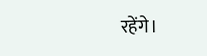रहेंगे।